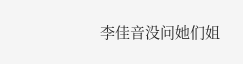李佳音没问她们姐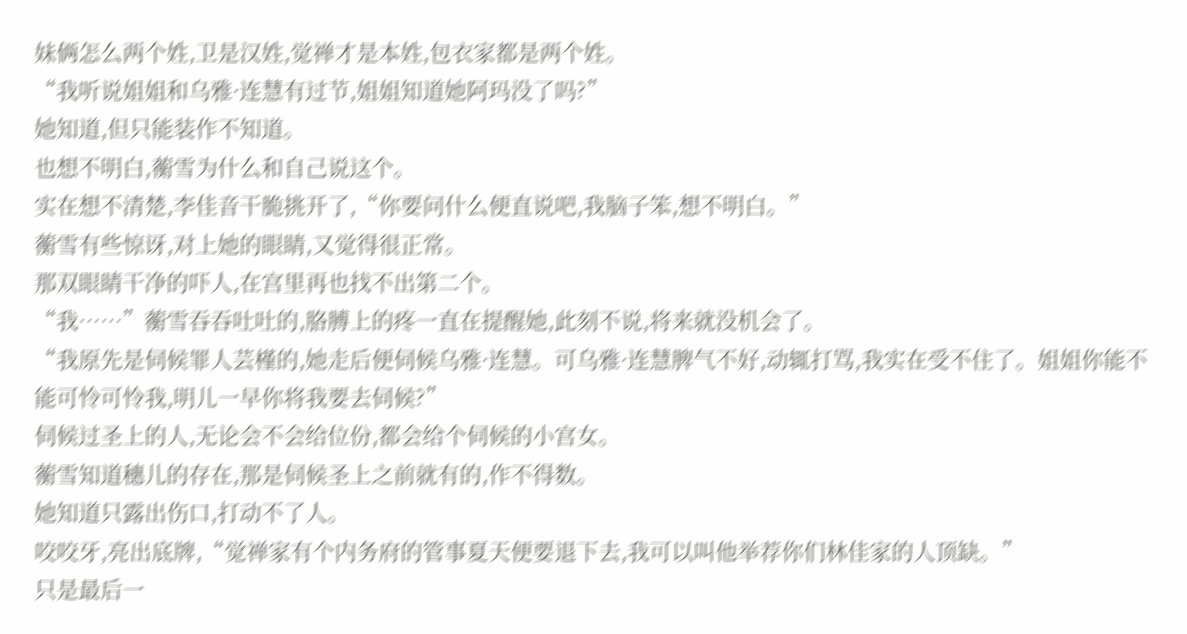妹俩怎么两个姓,卫是汉姓,觉禅才是本姓,包衣家都是两个姓。
“我听说姐姐和乌雅·连慧有过节,姐姐知道她阿玛没了吗?”
她知道,但只能装作不知道。
也想不明白,蘅雪为什么和自己说这个。
实在想不清楚,李佳音干脆挑开了,“你要问什么便直说吧,我脑子笨,想不明白。”
蘅雪有些惊讶,对上她的眼睛,又觉得很正常。
那双眼睛干净的吓人,在宫里再也找不出第二个。
“我……”蘅雪吞吞吐吐的,胳膊上的疼一直在提醒她,此刻不说,将来就没机会了。
“我原先是伺候罪人芸槿的,她走后便伺候乌雅·连慧。可乌雅·连慧脾气不好,动辄打骂,我实在受不住了。姐姐你能不能可怜可怜我,明儿一早你将我要去伺候?”
伺候过圣上的人,无论会不会给位份,都会给个伺候的小宫女。
蘅雪知道穗儿的存在,那是伺候圣上之前就有的,作不得数。
她知道只露出伤口,打动不了人。
咬咬牙,亮出底牌,“觉禅家有个内务府的管事夏天便要退下去,我可以叫他举荐你们林佳家的人顶缺。”
只是最后一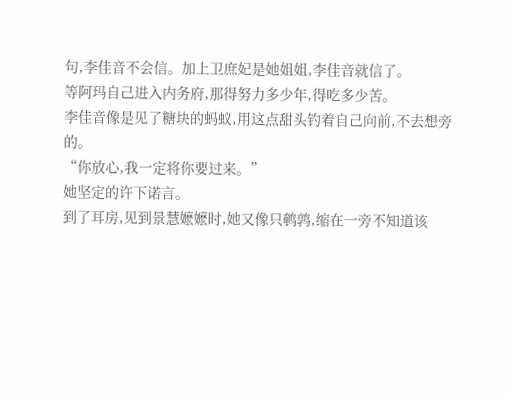句,李佳音不会信。加上卫庶妃是她姐姐,李佳音就信了。
等阿玛自己进入内务府,那得努力多少年,得吃多少苦。
李佳音像是见了糖块的蚂蚁,用这点甜头钓着自己向前,不去想旁的。
“你放心,我一定将你要过来。”
她坚定的许下诺言。
到了耳房,见到景慧嬷嬷时,她又像只鹌鹑,缩在一旁不知道该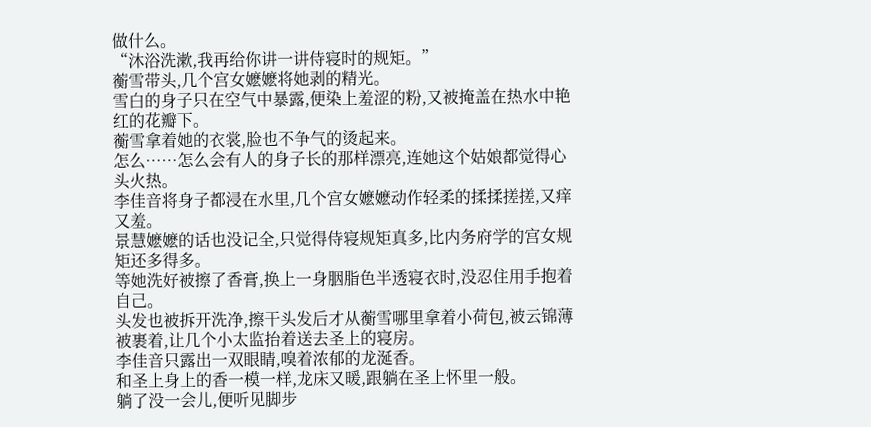做什么。
“沐浴洗漱,我再给你讲一讲侍寝时的规矩。”
蘅雪带头,几个宫女嬷嬷将她剥的精光。
雪白的身子只在空气中暴露,便染上羞涩的粉,又被掩盖在热水中艳红的花瓣下。
蘅雪拿着她的衣裳,脸也不争气的烫起来。
怎么……怎么会有人的身子长的那样漂亮,连她这个姑娘都觉得心头火热。
李佳音将身子都浸在水里,几个宫女嬷嬷动作轻柔的揉揉搓搓,又痒又羞。
景慧嬷嬷的话也没记全,只觉得侍寝规矩真多,比内务府学的宫女规矩还多得多。
等她洗好被擦了香膏,换上一身胭脂色半透寝衣时,没忍住用手抱着自己。
头发也被拆开洗净,擦干头发后才从蘅雪哪里拿着小荷包,被云锦薄被裹着,让几个小太监抬着送去圣上的寝房。
李佳音只露出一双眼睛,嗅着浓郁的龙涎香。
和圣上身上的香一模一样,龙床又暖,跟躺在圣上怀里一般。
躺了没一会儿,便听见脚步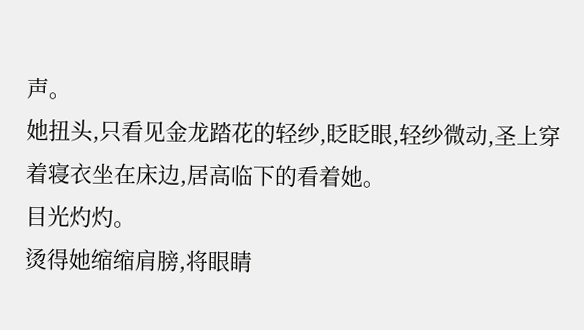声。
她扭头,只看见金龙踏花的轻纱,眨眨眼,轻纱微动,圣上穿着寝衣坐在床边,居高临下的看着她。
目光灼灼。
烫得她缩缩肩膀,将眼睛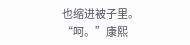也缩进被子里。
“呵。”康熙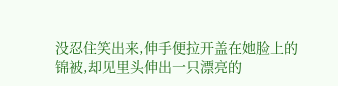没忍住笑出来,伸手便拉开盖在她脸上的锦被,却见里头伸出一只漂亮的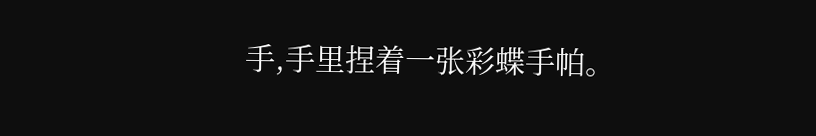手,手里捏着一张彩蝶手帕。